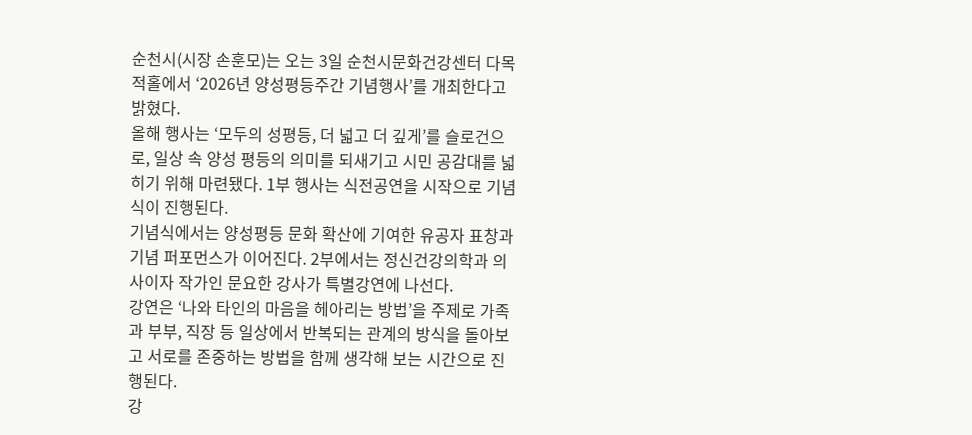순천시(시장 손훈모)는 오는 3일 순천시문화건강센터 다목적홀에서 ‘2026년 양성평등주간 기념행사’를 개최한다고 밝혔다.
올해 행사는 ‘모두의 성평등, 더 넓고 더 깊게’를 슬로건으로, 일상 속 양성 평등의 의미를 되새기고 시민 공감대를 넓히기 위해 마련됐다. 1부 행사는 식전공연을 시작으로 기념식이 진행된다.
기념식에서는 양성평등 문화 확산에 기여한 유공자 표창과 기념 퍼포먼스가 이어진다. 2부에서는 정신건강의학과 의사이자 작가인 문요한 강사가 특별강연에 나선다.
강연은 ‘나와 타인의 마음을 헤아리는 방법’을 주제로 가족과 부부, 직장 등 일상에서 반복되는 관계의 방식을 돌아보고 서로를 존중하는 방법을 함께 생각해 보는 시간으로 진행된다.
강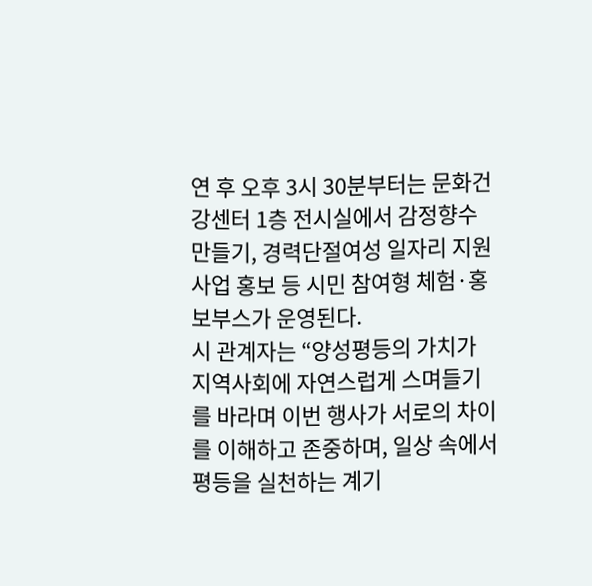연 후 오후 3시 30분부터는 문화건강센터 1층 전시실에서 감정향수 만들기, 경력단절여성 일자리 지원사업 홍보 등 시민 참여형 체험·홍보부스가 운영된다.
시 관계자는 “양성평등의 가치가 지역사회에 자연스럽게 스며들기를 바라며 이번 행사가 서로의 차이를 이해하고 존중하며, 일상 속에서 평등을 실천하는 계기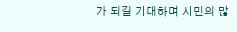가 되길 기대하며 시민의 많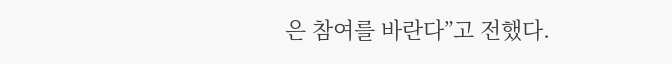은 참여를 바란다”고 전했다.